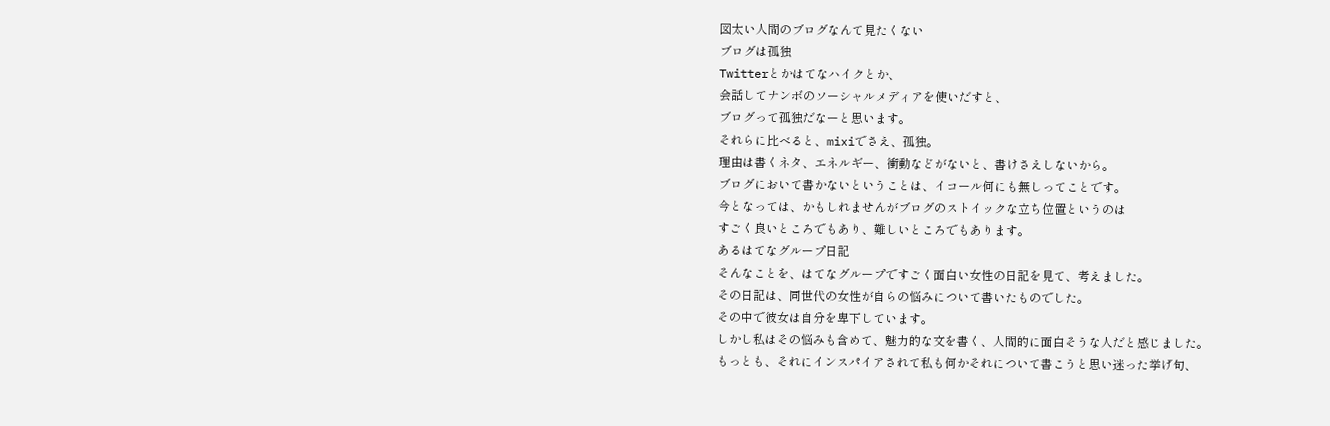図太い人間のブログなんて見たくない
ブログは孤独
Twitterとかはてなハイクとか、
会話してナンボのソーシャルメディアを使いだすと、
ブログって孤独だなーと思います。
それらに比べると、mixiでさえ、孤独。
理由は書くネタ、エネルギー、衝動などがないと、書けさえしないから。
ブログにおいて書かないということは、イコール何にも無しってことです。
今となっては、かもしれませんがブログのストイックな立ち位置というのは
すごく良いところでもあり、難しいところでもあります。
あるはてなグループ日記
そんなことを、はてなグループですごく面白い女性の日記を見て、考えました。
その日記は、同世代の女性が自らの悩みについて書いたものでした。
その中で彼女は自分を卑下しています。
しかし私はその悩みも含めて、魅力的な文を書く、人間的に面白そうな人だと感じました。
もっとも、それにインスパイアされて私も何かそれについて書こうと思い迷った挙げ句、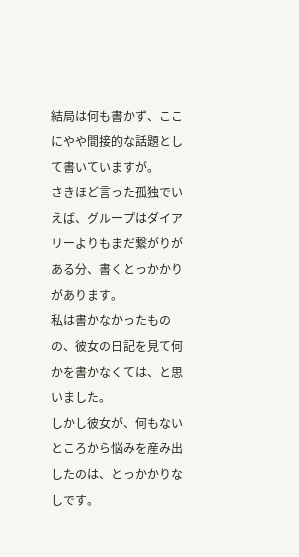結局は何も書かず、ここにやや間接的な話題として書いていますが。
さきほど言った孤独でいえば、グループはダイアリーよりもまだ繋がりがある分、書くとっかかりがあります。
私は書かなかったものの、彼女の日記を見て何かを書かなくては、と思いました。
しかし彼女が、何もないところから悩みを産み出したのは、とっかかりなしです。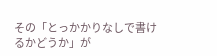その「とっかかりなしで書けるかどうか」が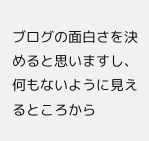ブログの面白さを決めると思いますし、
何もないように見えるところから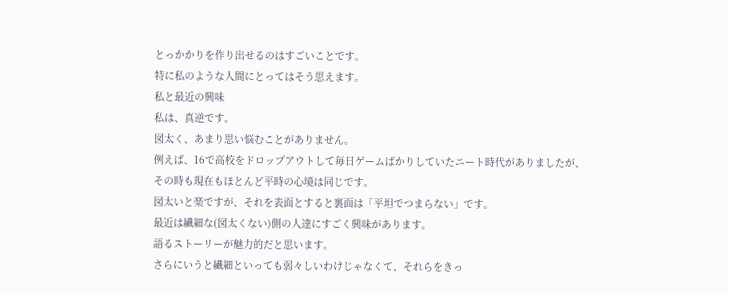とっかかりを作り出せるのはすごいことです。
特に私のような人間にとってはそう思えます。
私と最近の興味
私は、真逆です。
図太く、あまり思い悩むことがありません。
例えば、16で高校をドロップアウトして毎日ゲームばかりしていたニート時代がありましたが、その時も現在もほとんど平時の心境は同じです。
図太いと楽ですが、それを表面とすると裏面は「平坦でつまらない」です。
最近は繊細な(図太くない)側の人達にすごく興味があります。
語るストーリーが魅力的だと思います。
さらにいうと繊細といっても弱々しいわけじゃなくて、それらをきっ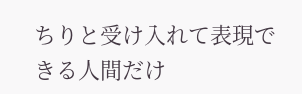ちりと受け入れて表現できる人間だけ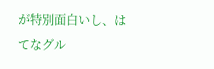が特別面白いし、はてなグル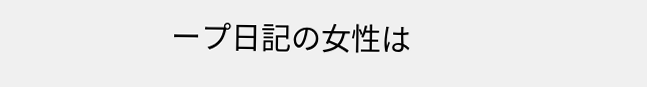ープ日記の女性は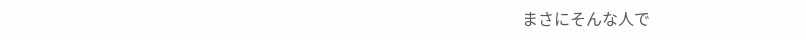まさにそんな人で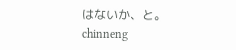はないか、と。
chinneng